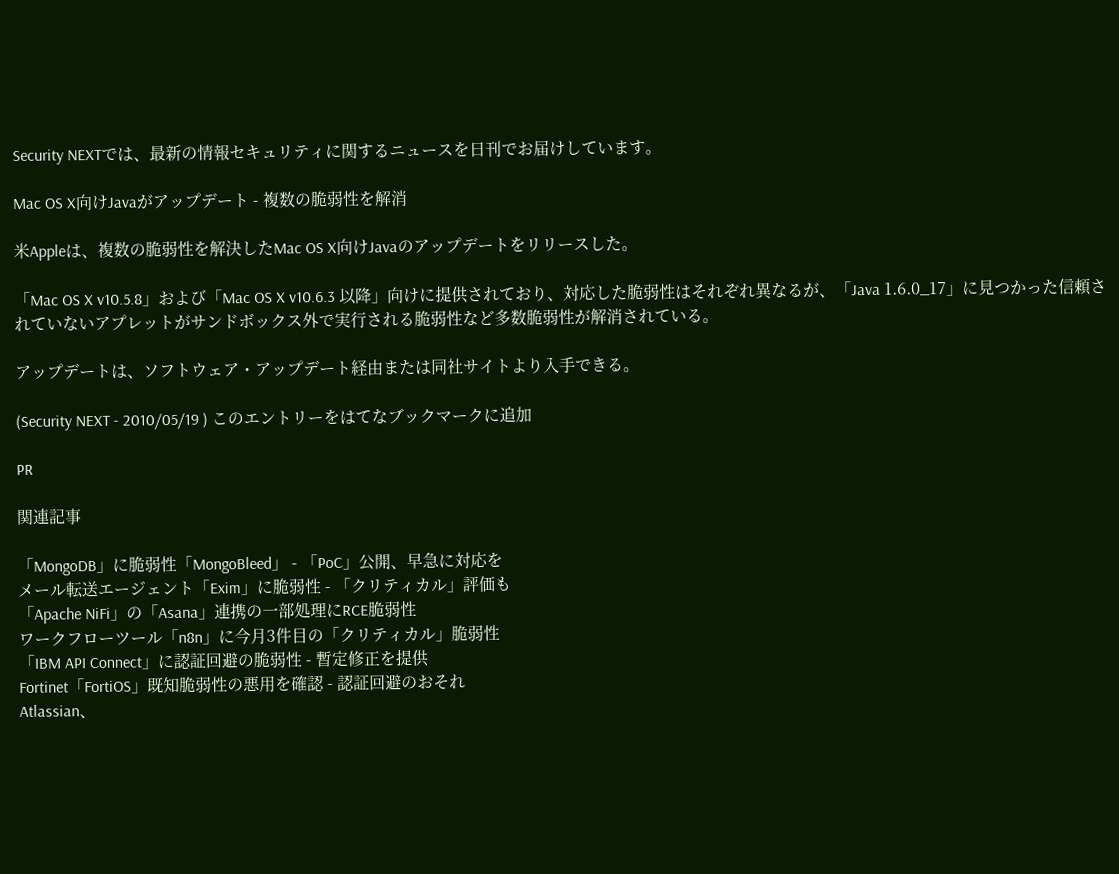Security NEXTでは、最新の情報セキュリティに関するニュースを日刊でお届けしています。

Mac OS X向けJavaがアップデート - 複数の脆弱性を解消

米Appleは、複数の脆弱性を解決したMac OS X向けJavaのアップデートをリリースした。

「Mac OS X v10.5.8」および「Mac OS X v10.6.3 以降」向けに提供されており、対応した脆弱性はそれぞれ異なるが、「Java 1.6.0_17」に見つかった信頼されていないアプレットがサンドボックス外で実行される脆弱性など多数脆弱性が解消されている。

アップデートは、ソフトウェア・アップデート経由または同社サイトより入手できる。

(Security NEXT - 2010/05/19 ) このエントリーをはてなブックマークに追加

PR

関連記事

「MongoDB」に脆弱性「MongoBleed」 - 「PoC」公開、早急に対応を
メール転送エージェント「Exim」に脆弱性 - 「クリティカル」評価も
「Apache NiFi」の「Asana」連携の一部処理にRCE脆弱性
ワークフローツール「n8n」に今月3件目の「クリティカル」脆弱性
「IBM API Connect」に認証回避の脆弱性 - 暫定修正を提供
Fortinet「FortiOS」既知脆弱性の悪用を確認 - 認証回避のおそれ
Atlassian、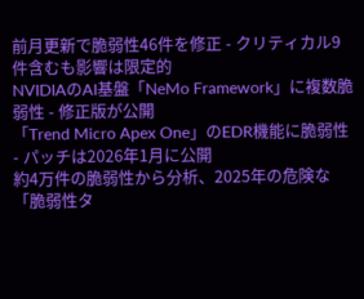前月更新で脆弱性46件を修正 - クリティカル9件含むも影響は限定的
NVIDIAのAI基盤「NeMo Framework」に複数脆弱性 - 修正版が公開
「Trend Micro Apex One」のEDR機能に脆弱性 - パッチは2026年1月に公開
約4万件の脆弱性から分析、2025年の危険な「脆弱性タ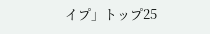イプ」トップ25